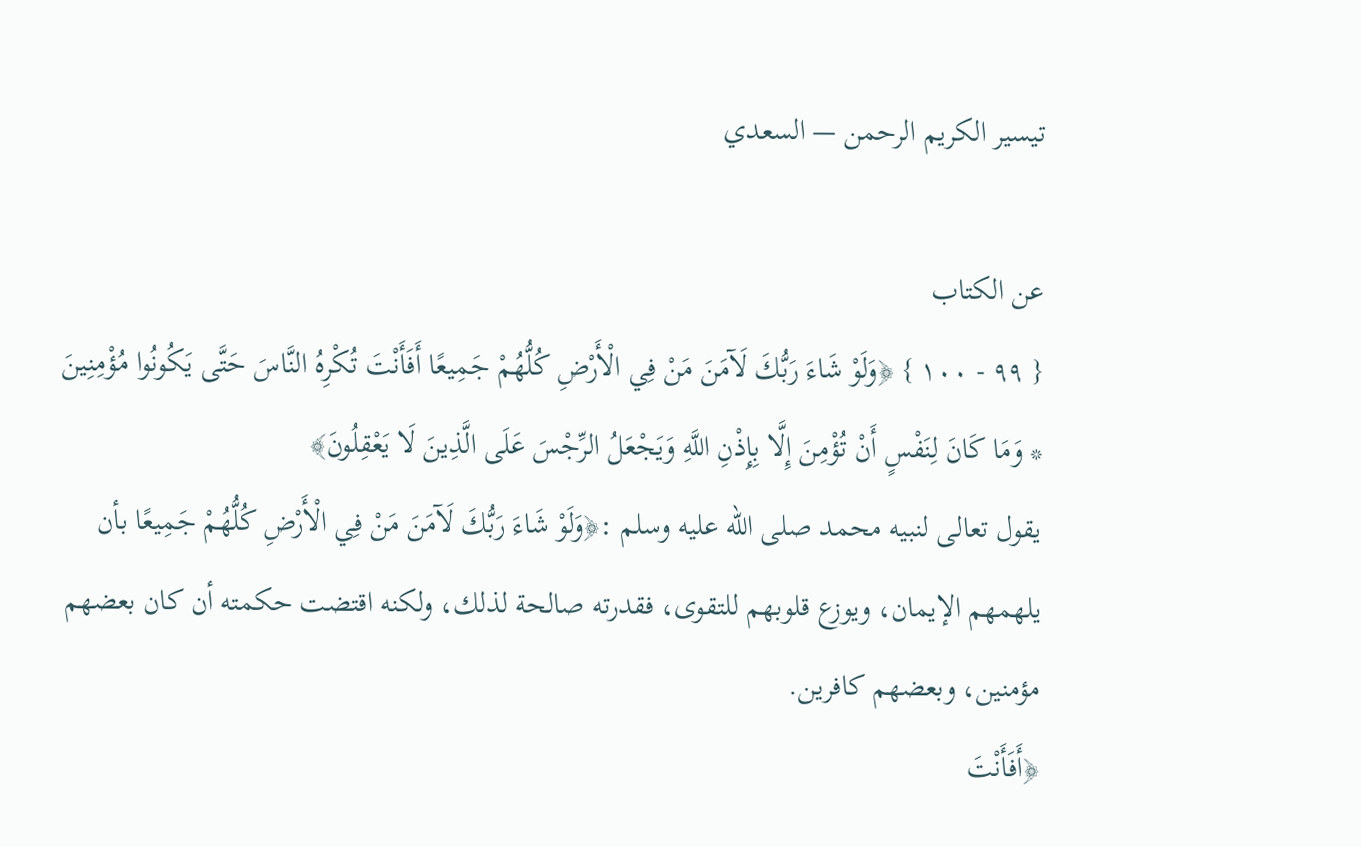تيسير الكريم الرحمن — السعدي

عن الكتاب
{ ٩٩ - ١٠٠ } ﴿وَلَوْ شَاءَ رَبُّكَ لَآمَنَ مَنْ فِي الْأَرْضِ كُلُّهُمْ جَمِيعًا أَفَأَنْتَ تُكْرِهُ النَّاسَ حَتَّى يَكُونُوا مُؤْمِنِينَ * وَمَا كَانَ لِنَفْسٍ أَنْ تُؤْمِنَ إِلَّا بِإِذْنِ اللَّهِ وَيَجْعَلُ الرِّجْسَ عَلَى الَّذِينَ لَا يَعْقِلُونَ﴾
يقول تعالى لنبيه محمد صلى الله عليه وسلم :﴿وَلَوْ شَاءَ رَبُّكَ لَآمَنَ مَنْ فِي الْأَرْضِ كُلُّهُمْ جَمِيعًا بأن يلهمهم الإيمان، ويوزع قلوبهم للتقوى، فقدرته صالحة لذلك، ولكنه اقتضت حكمته أن كان بعضهم مؤمنين، وبعضهم كافرين.
﴿أَفَأَنْتَ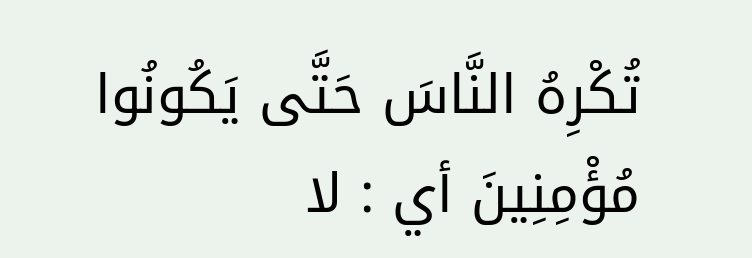تُكْرِهُ النَّاسَ حَتَّى يَكُونُوا مُؤْمِنِينَ أي : لا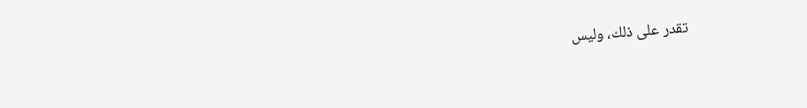تقدر على ذلك، وليس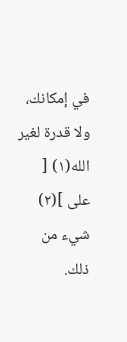في إمكانك، ولا قدرة لغير الله(١) [ على ](٢)  شيء من ذلك.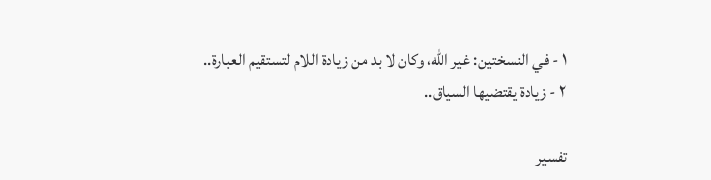١ - في النسختين: غير الله، وكان لا بد من زيادة اللام لتستقيم العبارة..
٢ - زيادة يقتضيها السياق..

تفسير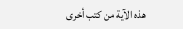هذه الآية من كتب أخرى